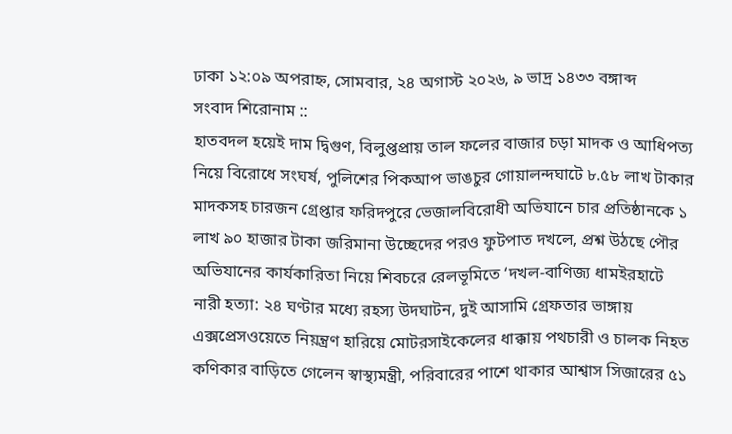ঢাকা ১২:০৯ অপরাহ্ন, সোমবার, ২৪ অগাস্ট ২০২৬, ৯ ভাদ্র ১৪৩৩ বঙ্গাব্দ
সংবাদ শিরোনাম ::
হাতবদল হয়েই দাম দ্বিগুণ, বিলুপ্তপ্রায় তাল ফলের বাজার চড়া মাদক ও আধিপত্য নিয়ে বিরোধে সংঘর্ষ, পুলিশের পিকআপ ভাঙচুর গোয়ালন্দঘাটে ৮.৫৮ লাখ টাকার মাদকসহ চারজন গ্রেপ্তার ফরিদপুরে ভেজালবিরোধী অভিযানে চার প্রতিষ্ঠানকে ১ লাখ ৯০ হাজার টাকা জরিমানা উচ্ছেদের পরও ফুটপাত দখলে, প্রশ্ন উঠছে পৌর অভিযানের কার্যকারিতা নিয়ে শিবচরে রেলভূমিতে ‘দখল-বাণিজ্য ধামইরহাটে নারী হত্যা: ২৪ ঘণ্টার মধ্যে রহস্য উদঘাটন, দুই আসামি গ্রেফতার ভাঙ্গায় এক্সপ্রেসওয়েতে নিয়ন্ত্রণ হারিয়ে মোটরসাইকেলের ধাক্কায় পথচারী ও চালক নিহত কণিকার বাড়িতে গেলেন স্বাস্থ্যমন্ত্রী, পরিবারের পাশে থাকার আশ্বাস সিজারের ৫১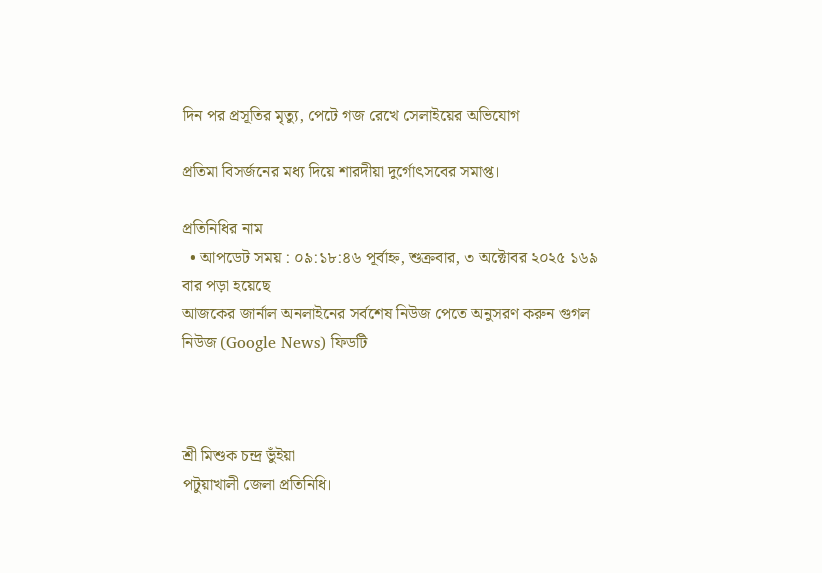দিন পর প্রসূতির মৃত্যু, পেটে গজ রেখে সেলাইয়ের অভিযোগ

প্রতিমা বিসর্জনের মধ্য দিয়ে শারদীয়া দুর্গোৎসবের সমাপ্ত।

প্রতিনিধির নাম
  • আপডেট সময় : ০৯:১৮:৪৬ পূর্বাহ্ন, শুক্রবার, ৩ অক্টোবর ২০২৫ ১৬৯ বার পড়া হয়েছে
আজকের জার্নাল অনলাইনের সর্বশেষ নিউজ পেতে অনুসরণ করুন গুগল নিউজ (Google News) ফিডটি



শ্রী মিশুক চন্দ্র ভুঁইয়া
পটুয়াখালী জেলা প্রতিনিধি।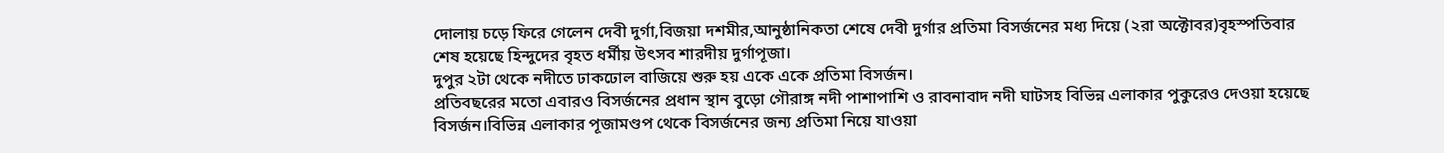দোলায় চড়ে ফিরে গেলেন দেবী দুর্গা,বিজয়া দশমীর,আনুষ্ঠানিকতা শেষে দেবী দুর্গার প্রতিমা বিসর্জনের মধ্য দিয়ে (২রা অক্টোবর)বৃহস্পতিবার শেষ হয়েছে হিন্দুদের বৃহত ধর্মীয় উৎসব শারদীয় দুর্গাপূজা।
দুপুর ২টা থেকে নদীতে ঢাকঢোল বাজিয়ে শুরু হয় একে একে প্রতিমা বিসর্জন।
প্রতিবছরের মতো এবারও বিসর্জনের প্রধান স্থান বুড়ো গৌরাঙ্গ নদী পাশাপাশি ও রাবনাবাদ নদী ঘাটসহ বিভিন্ন এলাকার পুকুরেও দেওয়া হয়েছে বিসর্জন।বিভিন্ন এলাকার পূজামণ্ডপ থেকে বিসর্জনের জন্য প্রতিমা নিয়ে যাওয়া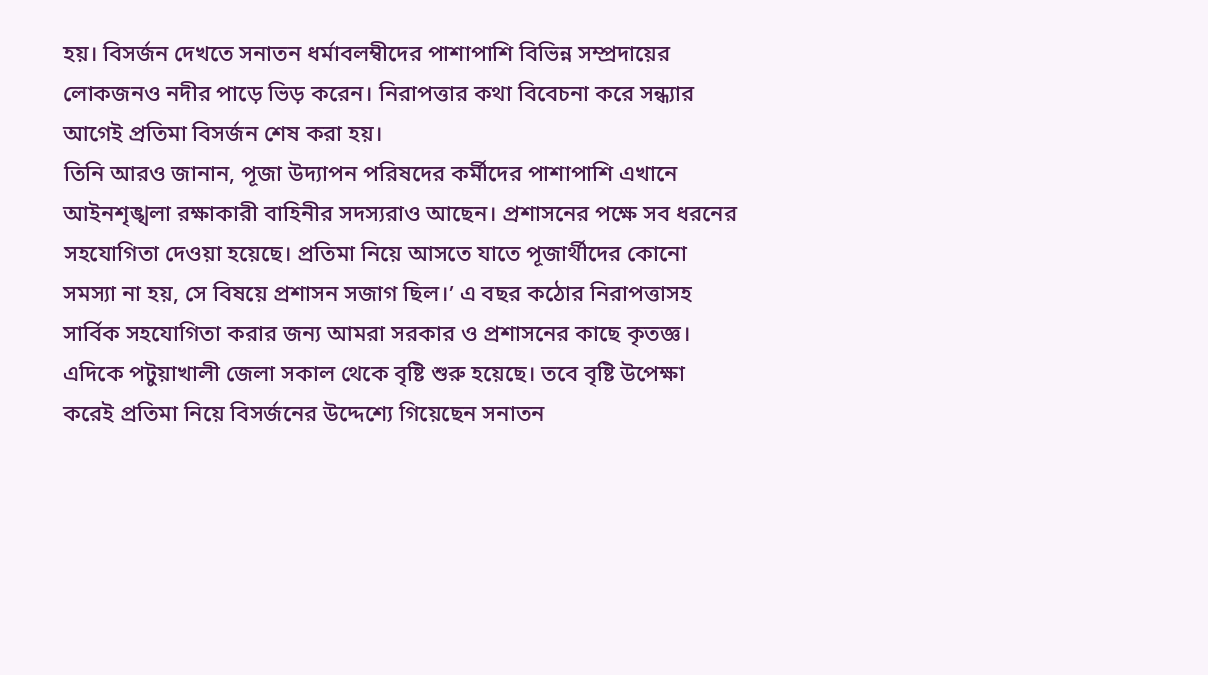হয়। বিসর্জন দেখতে সনাতন ধর্মাবলম্বীদের পাশাপাশি বিভিন্ন সম্প্রদায়ের লোকজনও নদীর পাড়ে ভিড় করেন। নিরাপত্তার কথা বিবেচনা করে সন্ধ্যার আগেই প্রতিমা বিসর্জন শেষ করা হয়।
তিনি আরও জানান, পূজা উদ্যাপন পরিষদের কর্মীদের পাশাপাশি এখানে আইনশৃঙ্খলা রক্ষাকারী বাহিনীর সদস্যরাও আছেন। প্রশাসনের পক্ষে সব ধরনের সহযোগিতা দেওয়া হয়েছে। প্রতিমা নিয়ে আসতে যাতে পূজার্থীদের কোনো সমস্যা না হয়, সে বিষয়ে প্রশাসন সজাগ ছিল।’ এ বছর কঠোর নিরাপত্তাসহ সার্বিক সহযোগিতা করার জন্য আমরা সরকার ও প্রশাসনের কাছে কৃতজ্ঞ।
এদিকে পটুয়াখালী জেলা সকাল থেকে বৃষ্টি শুরু হয়েছে। তবে বৃষ্টি উপেক্ষা করেই প্রতিমা নিয়ে বিসর্জনের উদ্দেশ্যে গিয়েছেন সনাতন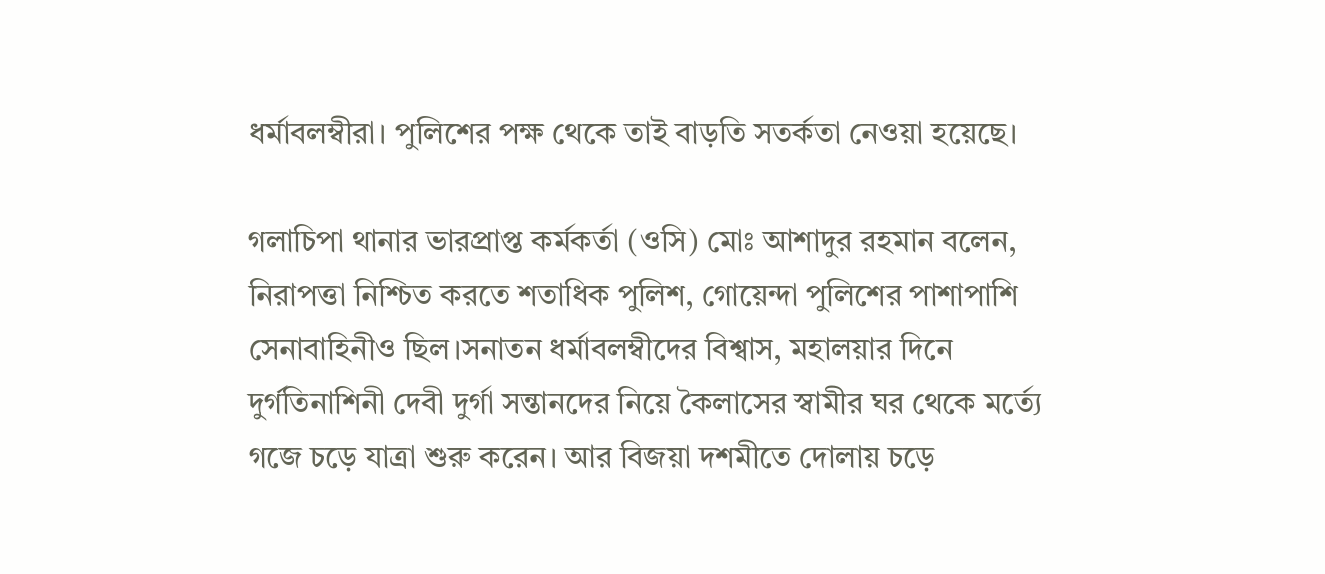ধর্মাবলম্বীরা। পুলিশের পক্ষ থেকে তাই বাড়তি সতর্কতা নেওয়া হয়েছে।

গলাচিপা থানার ভারপ্রাপ্ত কর্মকর্তা (ওসি) মোঃ আশাদুর রহমান বলেন, নিরাপত্তা নিশ্চিত করতে শতাধিক পুলিশ, গোয়েন্দা পুলিশের পাশাপাশি সেনাবাহিনীও ছিল।সনাতন ধর্মাবলম্বীদের বিশ্বাস, মহালয়ার দিনে দুর্গতিনাশিনী দেবী দুর্গা সন্তানদের নিয়ে কৈলাসের স্বামীর ঘর থেকে মর্ত্যে গজে চড়ে যাত্রা শুরু করেন। আর বিজয়া দশমীতে দোলায় চড়ে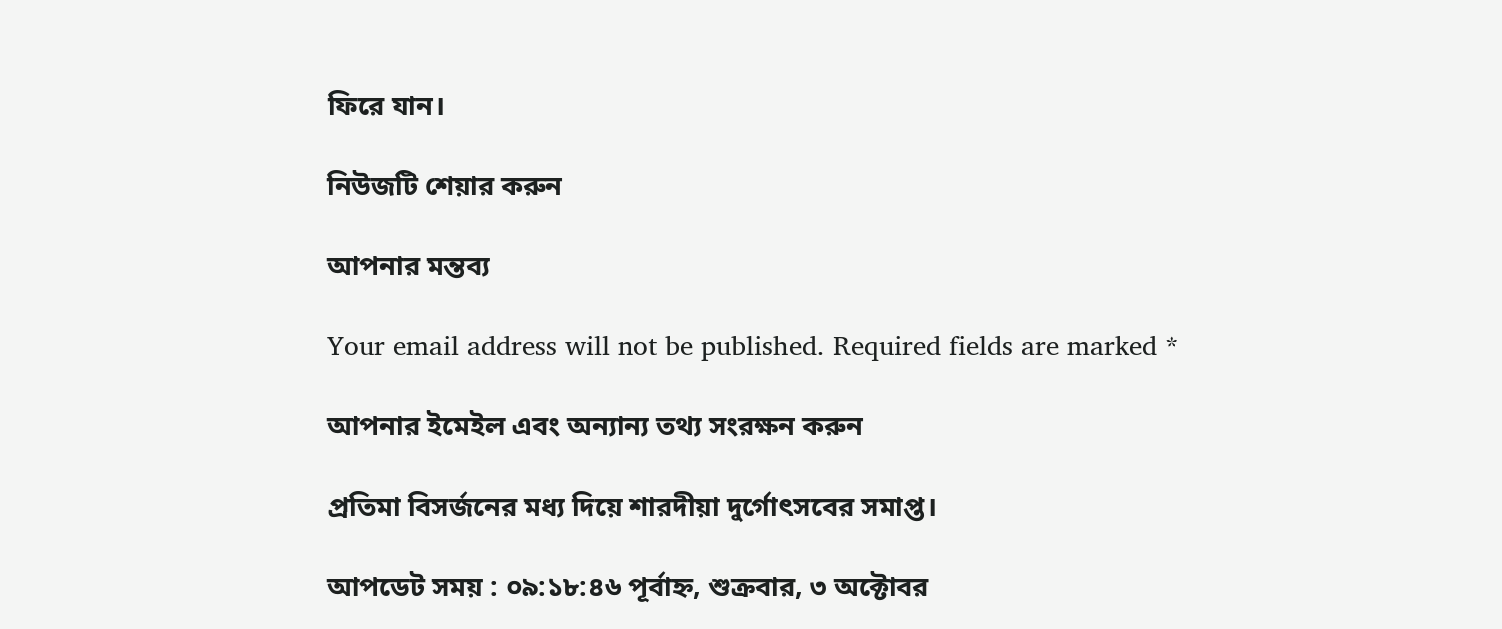ফিরে যান।

নিউজটি শেয়ার করুন

আপনার মন্তব্য

Your email address will not be published. Required fields are marked *

আপনার ইমেইল এবং অন্যান্য তথ্য সংরক্ষন করুন

প্রতিমা বিসর্জনের মধ্য দিয়ে শারদীয়া দুর্গোৎসবের সমাপ্ত।

আপডেট সময় : ০৯:১৮:৪৬ পূর্বাহ্ন, শুক্রবার, ৩ অক্টোবর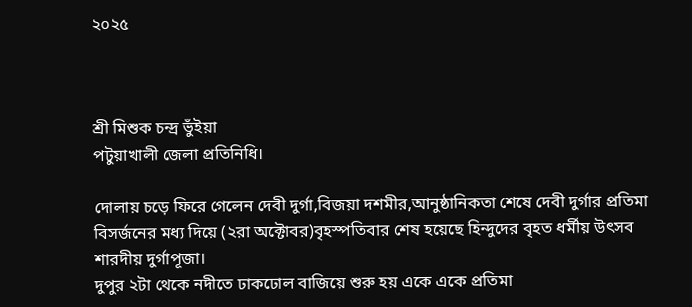২০২৫



শ্রী মিশুক চন্দ্র ভুঁইয়া
পটুয়াখালী জেলা প্রতিনিধি।

দোলায় চড়ে ফিরে গেলেন দেবী দুর্গা,বিজয়া দশমীর,আনুষ্ঠানিকতা শেষে দেবী দুর্গার প্রতিমা বিসর্জনের মধ্য দিয়ে (২রা অক্টোবর)বৃহস্পতিবার শেষ হয়েছে হিন্দুদের বৃহত ধর্মীয় উৎসব শারদীয় দুর্গাপূজা।
দুপুর ২টা থেকে নদীতে ঢাকঢোল বাজিয়ে শুরু হয় একে একে প্রতিমা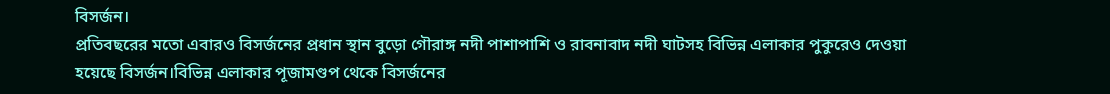বিসর্জন।
প্রতিবছরের মতো এবারও বিসর্জনের প্রধান স্থান বুড়ো গৌরাঙ্গ নদী পাশাপাশি ও রাবনাবাদ নদী ঘাটসহ বিভিন্ন এলাকার পুকুরেও দেওয়া হয়েছে বিসর্জন।বিভিন্ন এলাকার পূজামণ্ডপ থেকে বিসর্জনের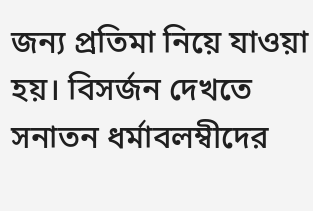জন্য প্রতিমা নিয়ে যাওয়া হয়। বিসর্জন দেখতে সনাতন ধর্মাবলম্বীদের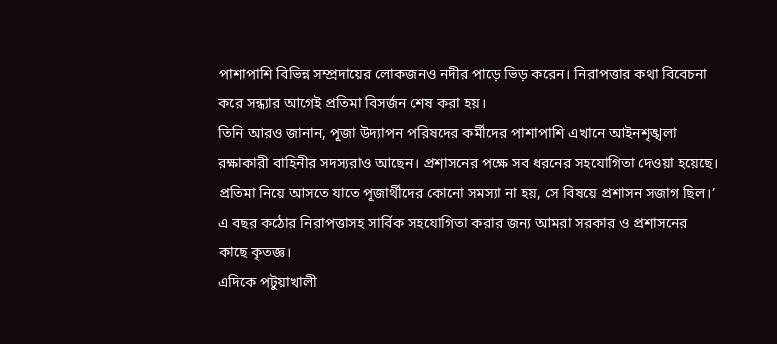পাশাপাশি বিভিন্ন সম্প্রদায়ের লোকজনও নদীর পাড়ে ভিড় করেন। নিরাপত্তার কথা বিবেচনা করে সন্ধ্যার আগেই প্রতিমা বিসর্জন শেষ করা হয়।
তিনি আরও জানান, পূজা উদ্যাপন পরিষদের কর্মীদের পাশাপাশি এখানে আইনশৃঙ্খলা রক্ষাকারী বাহিনীর সদস্যরাও আছেন। প্রশাসনের পক্ষে সব ধরনের সহযোগিতা দেওয়া হয়েছে। প্রতিমা নিয়ে আসতে যাতে পূজার্থীদের কোনো সমস্যা না হয়, সে বিষয়ে প্রশাসন সজাগ ছিল।’ এ বছর কঠোর নিরাপত্তাসহ সার্বিক সহযোগিতা করার জন্য আমরা সরকার ও প্রশাসনের কাছে কৃতজ্ঞ।
এদিকে পটুয়াখালী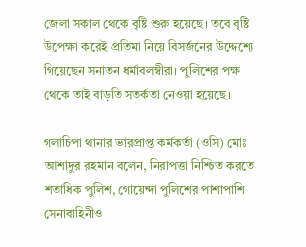জেলা সকাল থেকে বৃষ্টি শুরু হয়েছে। তবে বৃষ্টি উপেক্ষা করেই প্রতিমা নিয়ে বিসর্জনের উদ্দেশ্যে গিয়েছেন সনাতন ধর্মাবলম্বীরা। পুলিশের পক্ষ থেকে তাই বাড়তি সতর্কতা নেওয়া হয়েছে।

গলাচিপা থানার ভারপ্রাপ্ত কর্মকর্তা (ওসি) মোঃ আশাদুর রহমান বলেন, নিরাপত্তা নিশ্চিত করতে শতাধিক পুলিশ, গোয়েন্দা পুলিশের পাশাপাশি সেনাবাহিনীও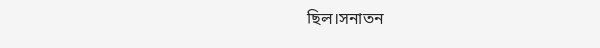ছিল।সনাতন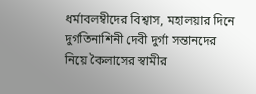ধর্মাবলম্বীদের বিশ্বাস, মহালয়ার দিনে দুর্গতিনাশিনী দেবী দুর্গা সন্তানদের নিয়ে কৈলাসের স্বামীর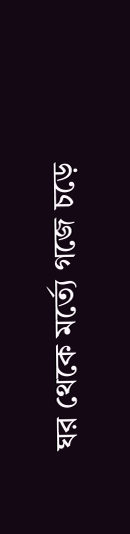ঘর থেকে মর্ত্যে গজে চড়ে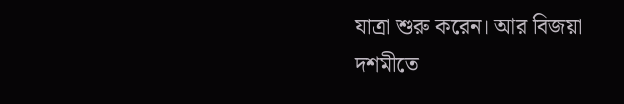যাত্রা শুরু করেন। আর বিজয়া দশমীতে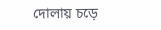দোলায় চড়ে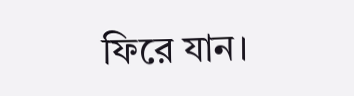ফিরে যান।